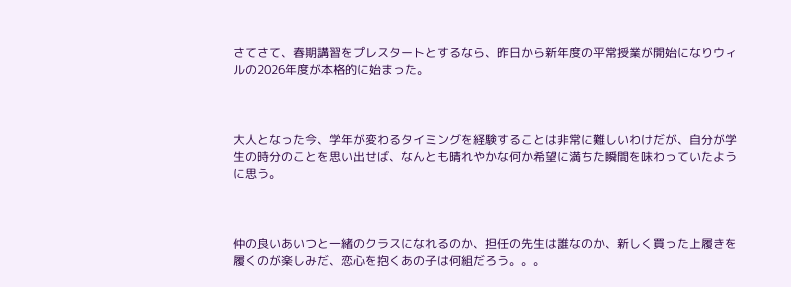さてさて、春期講習をプレスタートとするなら、昨日から新年度の平常授業が開始になりウィルの2026年度が本格的に始まった。



大人となった今、学年が変わるタイミングを経験することは非常に難しいわけだが、自分が学生の時分のことを思い出せば、なんとも晴れやかな何か希望に満ちた瞬間を味わっていたように思う。



仲の良いあいつと一緒のクラスになれるのか、担任の先生は誰なのか、新しく買った上履きを履くのが楽しみだ、恋心を抱くあの子は何組だろう。。。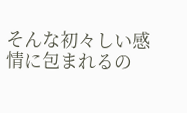そんな初々しい感情に包まれるの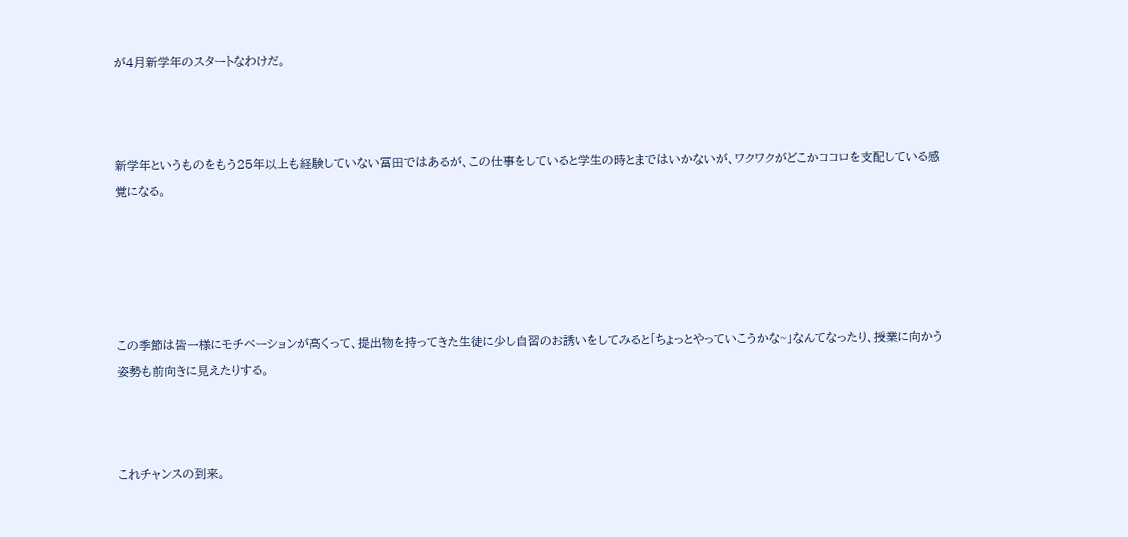が4月新学年のスタートなわけだ。



新学年というものをもう25年以上も経験していない冨田ではあるが、この仕事をしていると学生の時とまではいかないが、ワクワクがどこかココロを支配している感覚になる。





この季節は皆一様にモチベーションが高くって、提出物を持ってきた生徒に少し自習のお誘いをしてみると「ちょっとやっていこうかな~」なんてなったり、授業に向かう姿勢も前向きに見えたりする。



これチャンスの到来。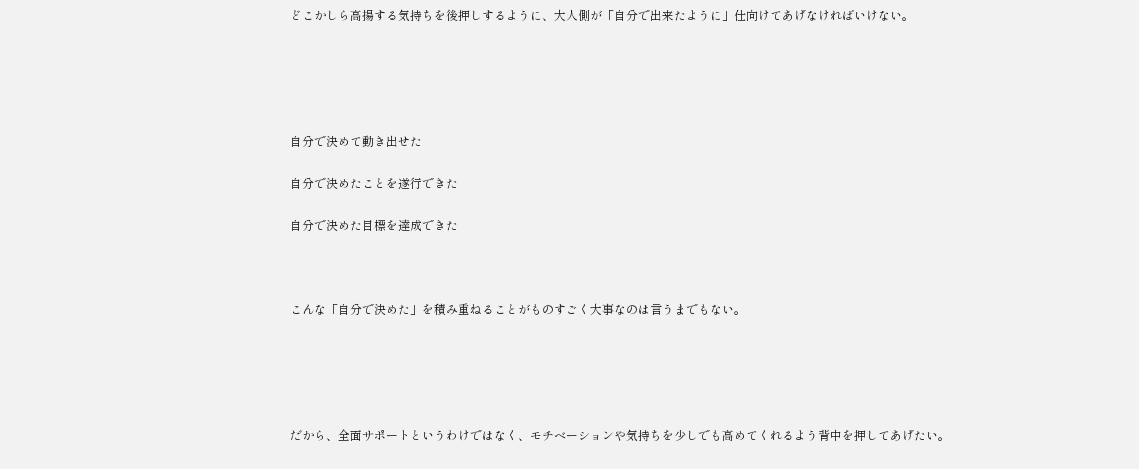どこかしら高揚する気持ちを後押しするように、大人側が「自分で出来たように」仕向けてあげなければいけない。





自分で決めて動き出せた

自分で決めたことを遂行できた

自分で決めた目標を達成できた



こんな「自分で決めた」を積み重ねることがものすごく大事なのは言うまでもない。





だから、全面サポートというわけではなく、モチベーションや気持ちを少しでも高めてくれるよう背中を押してあげたい。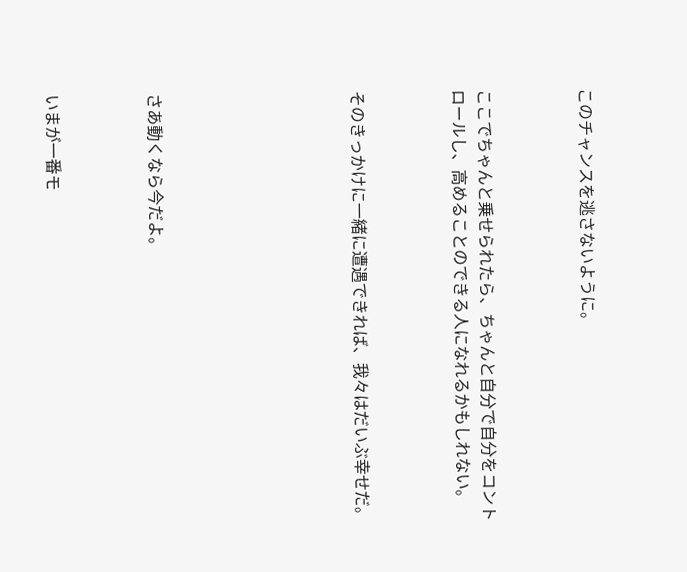このチャンスを逃さないように。



ここでちゃんと乗せられたら、ちゃんと自分で自分をコントロールし、高めることのできる人になれるかもしれない。



そのきっかけに一緒に遭遇できれば、我々はだいぶ幸せだ。







さあ動くなら今だよ。



いまが一番モ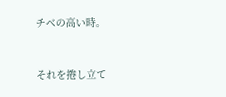チベの高い時。



それを捲し立て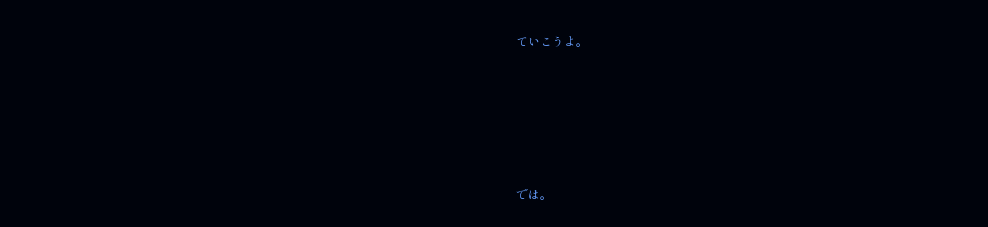ていこうよ。







では。